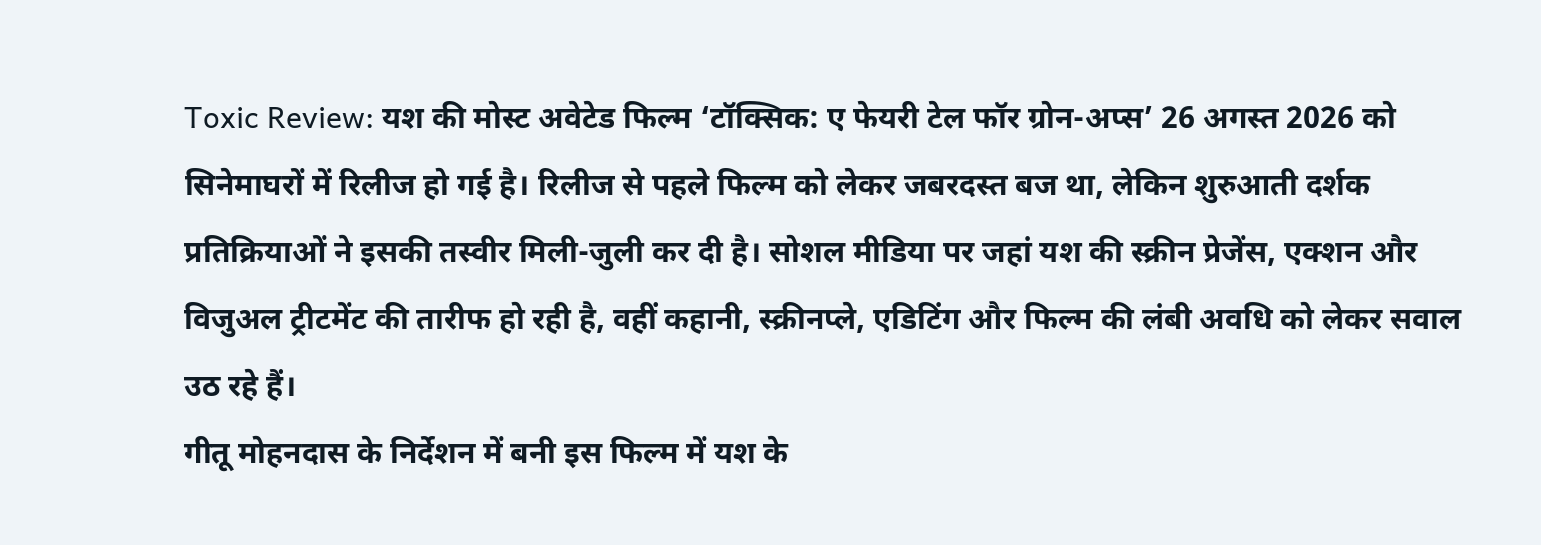Toxic Review: यश की मोस्ट अवेटेड फिल्म ‘टॉक्सिक: ए फेयरी टेल फॉर ग्रोन-अप्स’ 26 अगस्त 2026 को सिनेमाघरों में रिलीज हो गई है। रिलीज से पहले फिल्म को लेकर जबरदस्त बज था, लेकिन शुरुआती दर्शक प्रतिक्रियाओं ने इसकी तस्वीर मिली-जुली कर दी है। सोशल मीडिया पर जहां यश की स्क्रीन प्रेजेंस, एक्शन और विजुअल ट्रीटमेंट की तारीफ हो रही है, वहीं कहानी, स्क्रीनप्ले, एडिटिंग और फिल्म की लंबी अवधि को लेकर सवाल उठ रहे हैं।
गीतू मोहनदास के निर्देशन में बनी इस फिल्म में यश के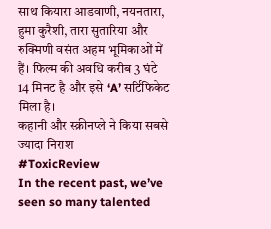साथ कियारा आडवाणी, नयनतारा, हुमा कुरैशी, तारा सुतारिया और रुक्मिणी वसंत अहम भूमिकाओं में हैं। फिल्म की अवधि करीब 3 घंटे 14 मिनट है और इसे ‘A’ सर्टिफिकेट मिला है।
कहानी और स्क्रीनप्ले ने किया सबसे ज्यादा निराश
#ToxicReview
In the recent past, we’ve seen so many talented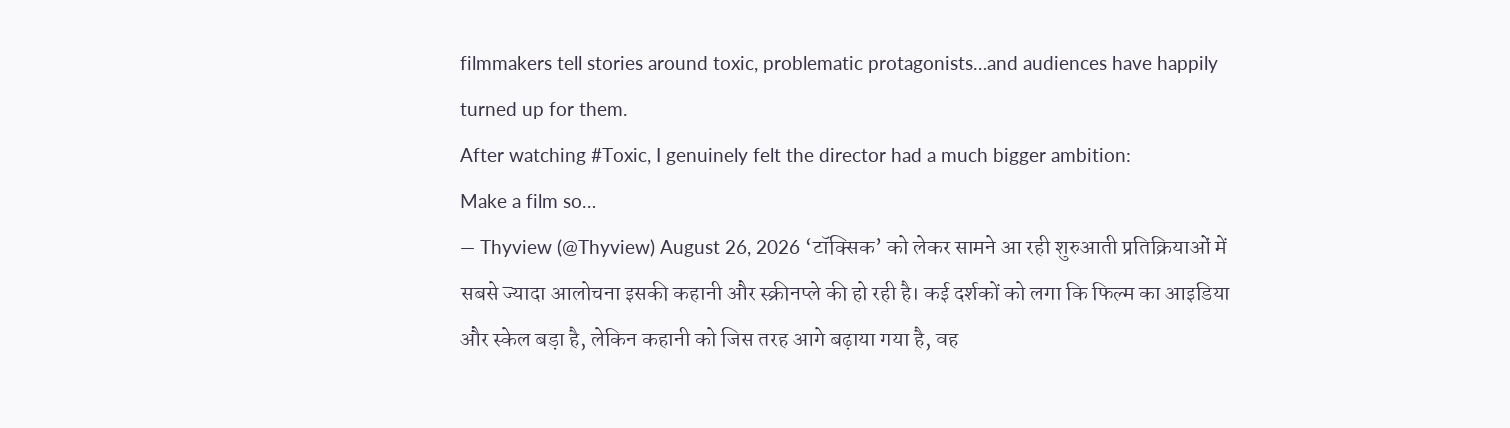filmmakers tell stories around toxic, problematic protagonists…and audiences have happily turned up for them.
After watching #Toxic, I genuinely felt the director had a much bigger ambition:
Make a film so…
— Thyview (@Thyview) August 26, 2026 ‘टॉक्सिक’ को लेकर सामने आ रही शुरुआती प्रतिक्रियाओं में सबसे ज्यादा आलोचना इसकी कहानी और स्क्रीनप्ले की हो रही है। कई दर्शकों को लगा कि फिल्म का आइडिया और स्केल बड़ा है, लेकिन कहानी को जिस तरह आगे बढ़ाया गया है, वह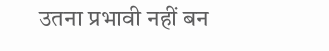उतना प्रभावी नहीं बन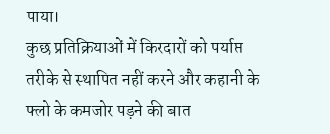पाया।
कुछ प्रतिक्रियाओं में किरदारों को पर्याप्त तरीके से स्थापित नहीं करने और कहानी के फ्लो के कमजोर पड़ने की बात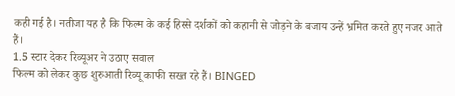कही गई है। नतीजा यह है कि फिल्म के कई हिस्से दर्शकों को कहानी से जोड़ने के बजाय उन्हें भ्रमित करते हुए नजर आते हैं।
1.5 स्टार देकर रिव्यूअर ने उठाए सवाल
फिल्म को लेकर कुछ शुरुआती रिव्यू काफी सख्त रहे हैं। BINGED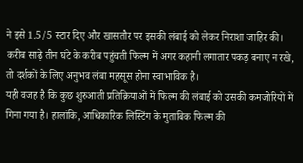ने इसे 1.5/5 स्टार दिए और खासतौर पर इसकी लंबाई को लेकर निराशा जाहिर की। करीब साढ़े तीन घंटे के करीब पहुंचती फिल्म में अगर कहानी लगातार पकड़ बनाए न रखे, तो दर्शकों के लिए अनुभव लंबा महसूस होना स्वाभाविक है।
यही वजह है कि कुछ शुरुआती प्रतिक्रियाओं में फिल्म की लंबाई को उसकी कमजोरियों में गिना गया है। हालांकि, आधिकारिक लिस्टिंग के मुताबिक फिल्म की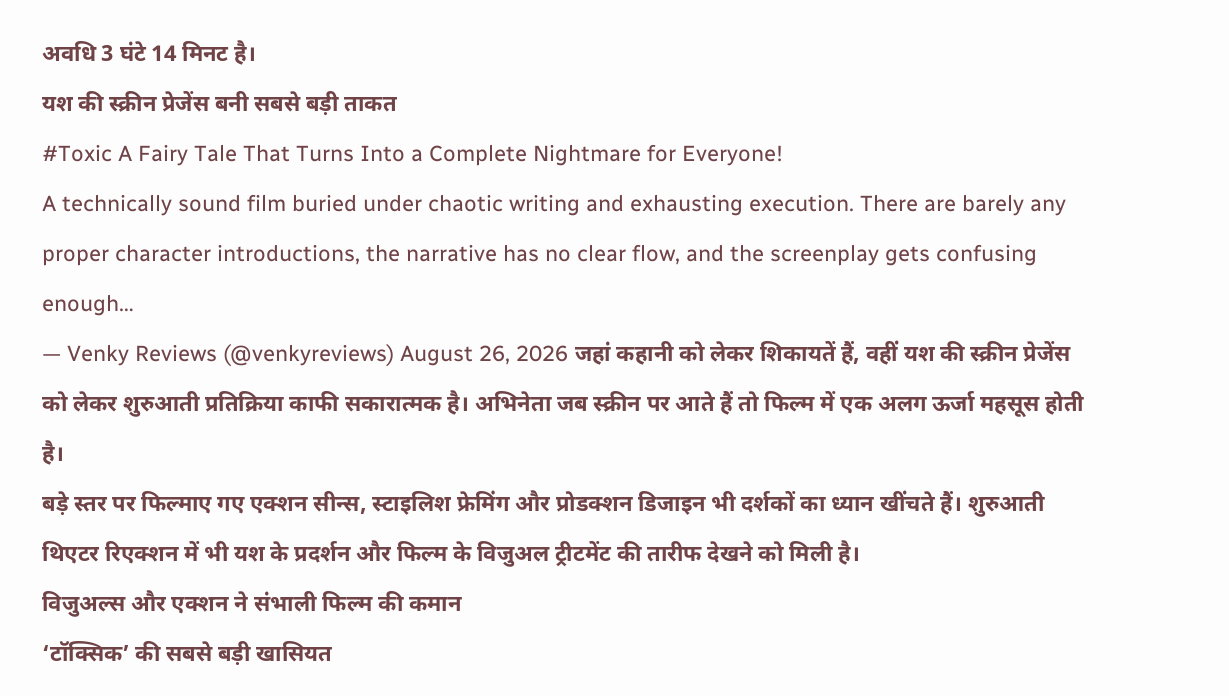अवधि 3 घंटे 14 मिनट है।
यश की स्क्रीन प्रेजेंस बनी सबसे बड़ी ताकत
#Toxic A Fairy Tale That Turns Into a Complete Nightmare for Everyone!
A technically sound film buried under chaotic writing and exhausting execution. There are barely any proper character introductions, the narrative has no clear flow, and the screenplay gets confusing enough…
— Venky Reviews (@venkyreviews) August 26, 2026 जहां कहानी को लेकर शिकायतें हैं, वहीं यश की स्क्रीन प्रेजेंस को लेकर शुरुआती प्रतिक्रिया काफी सकारात्मक है। अभिनेता जब स्क्रीन पर आते हैं तो फिल्म में एक अलग ऊर्जा महसूस होती है।
बड़े स्तर पर फिल्माए गए एक्शन सीन्स, स्टाइलिश फ्रेमिंग और प्रोडक्शन डिजाइन भी दर्शकों का ध्यान खींचते हैं। शुरुआती थिएटर रिएक्शन में भी यश के प्रदर्शन और फिल्म के विजुअल ट्रीटमेंट की तारीफ देखने को मिली है।
विजुअल्स और एक्शन ने संभाली फिल्म की कमान
‘टॉक्सिक’ की सबसे बड़ी खासियत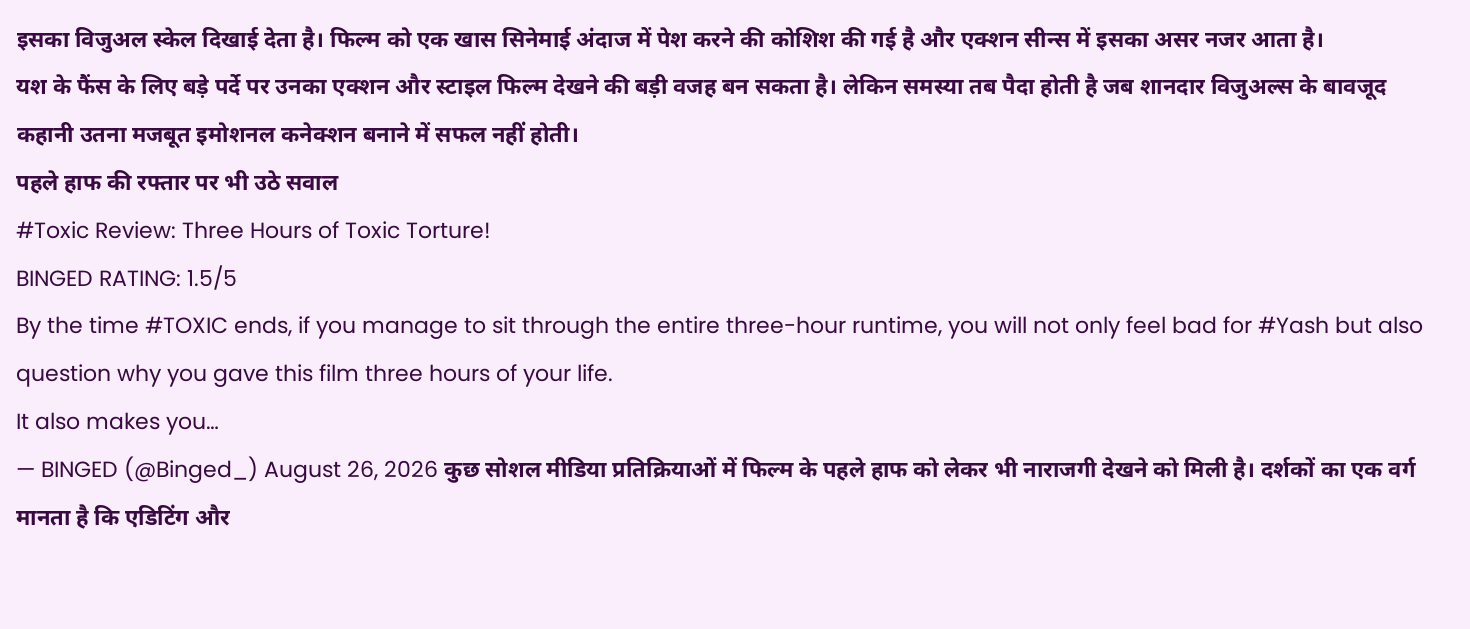इसका विजुअल स्केल दिखाई देता है। फिल्म को एक खास सिनेमाई अंदाज में पेश करने की कोशिश की गई है और एक्शन सीन्स में इसका असर नजर आता है।
यश के फैंस के लिए बड़े पर्दे पर उनका एक्शन और स्टाइल फिल्म देखने की बड़ी वजह बन सकता है। लेकिन समस्या तब पैदा होती है जब शानदार विजुअल्स के बावजूद कहानी उतना मजबूत इमोशनल कनेक्शन बनाने में सफल नहीं होती।
पहले हाफ की रफ्तार पर भी उठे सवाल
#Toxic Review: Three Hours of Toxic Torture!
BINGED RATING: 1.5/5
By the time #TOXIC ends, if you manage to sit through the entire three-hour runtime, you will not only feel bad for #Yash but also question why you gave this film three hours of your life.
It also makes you…
— BINGED (@Binged_) August 26, 2026 कुछ सोशल मीडिया प्रतिक्रियाओं में फिल्म के पहले हाफ को लेकर भी नाराजगी देखने को मिली है। दर्शकों का एक वर्ग मानता है कि एडिटिंग और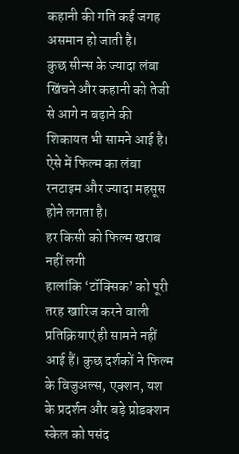कहानी की गति कई जगह असमान हो जाती है।
कुछ सीन्स के ज्यादा लंबा खिंचने और कहानी को तेजी से आगे न बढ़ाने की शिकायत भी सामने आई है। ऐसे में फिल्म का लंबा रनटाइम और ज्यादा महसूस होने लगता है।
हर किसी को फिल्म खराब नहीं लगी
हालांकि ‘टॉक्सिक’ को पूरी तरह खारिज करने वाली प्रतिक्रियाएं ही सामने नहीं आई हैं। कुछ दर्शकों ने फिल्म के विजुअल्स, एक्शन, यश के प्रदर्शन और बड़े प्रोडक्शन स्केल को पसंद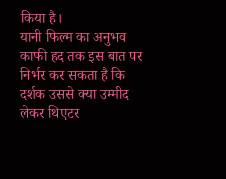किया है।
यानी फिल्म का अनुभव काफी हद तक इस बात पर निर्भर कर सकता है कि दर्शक उससे क्या उम्मीद लेकर थिएटर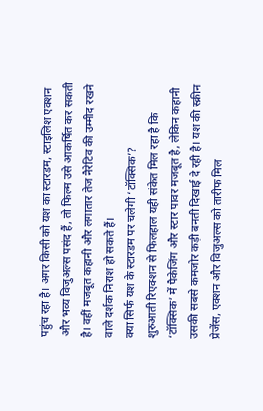पहुंच रहा है। अगर किसी को यश का स्टारडम, स्टाइलिश एक्शन और भव्य विजुअल्स पसंद हैं, तो फिल्म उसे आकर्षित कर सकती है। वहीं मजबूत कहानी और लगातार तेज नैरेटिव की उम्मीद रखने वाले दर्शक निराश हो सकते हैं।
क्या सिर्फ यश के स्टारडम पर चलेगी ‘टॉक्सिक’?
शुरुआती रिएक्शन से फिलहाल यही संकेत मिल रहा है कि ‘टॉक्सिक’ में पैकेजिंग और स्टार पावर मजबूत है, लेकिन कहानी उसकी सबसे कमजोर कड़ी बनती दिखाई दे रही है। यश की स्क्रीन प्रेजेंस, एक्शन और विजुअल्स को तारीफ मिल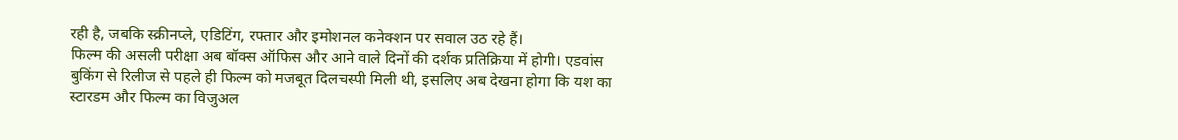रही है, जबकि स्क्रीनप्ले, एडिटिंग, रफ्तार और इमोशनल कनेक्शन पर सवाल उठ रहे हैं।
फिल्म की असली परीक्षा अब बॉक्स ऑफिस और आने वाले दिनों की दर्शक प्रतिक्रिया में होगी। एडवांस बुकिंग से रिलीज से पहले ही फिल्म को मजबूत दिलचस्पी मिली थी, इसलिए अब देखना होगा कि यश का स्टारडम और फिल्म का विजुअल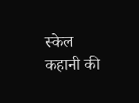स्केल कहानी की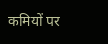कमियों पर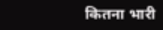कितना भारी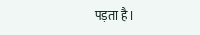पड़ता है।